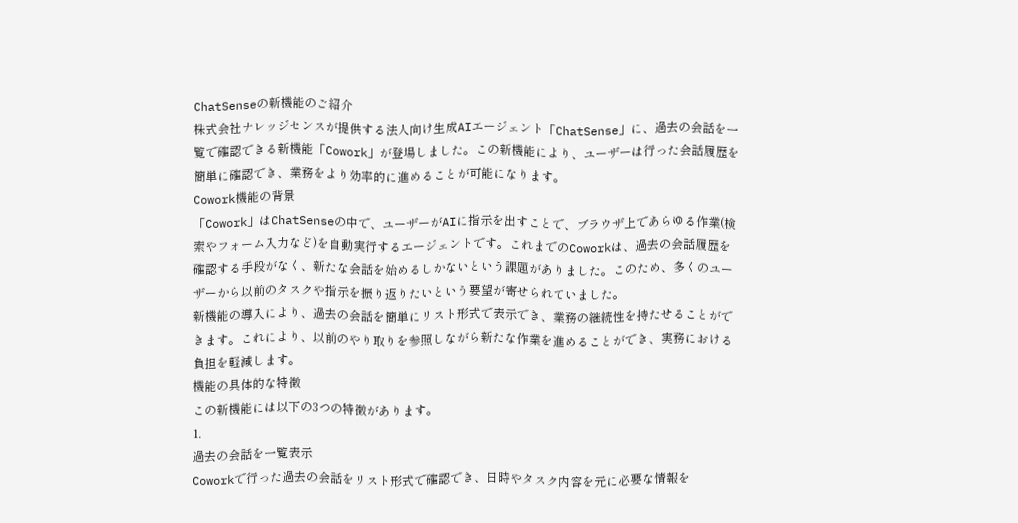ChatSenseの新機能のご紹介
株式会社ナレッジセンスが提供する法人向け生成AIエージェント「ChatSense」に、過去の会話を一覧で確認できる新機能「Cowork」が登場しました。この新機能により、ユーザーは行った会話履歴を簡単に確認でき、業務をより効率的に進めることが可能になります。
Cowork機能の背景
「Cowork」はChatSenseの中で、ユーザーがAIに指示を出すことで、ブラウザ上であらゆる作業(検索やフォーム入力など)を自動実行するエージェントです。これまでのCoworkは、過去の会話履歴を確認する手段がなく、新たな会話を始めるしかないという課題がありました。このため、多くのユーザーから以前のタスクや指示を振り返りたいという要望が寄せられていました。
新機能の導入により、過去の会話を簡単にリスト形式で表示でき、業務の継続性を持たせることができます。これにより、以前のやり取りを参照しながら新たな作業を進めることができ、実務における負担を軽減します。
機能の具体的な特徴
この新機能には以下の3つの特徴があります。
1.
過去の会話を一覧表示
Coworkで行った過去の会話をリスト形式で確認でき、日時やタスク内容を元に必要な情報を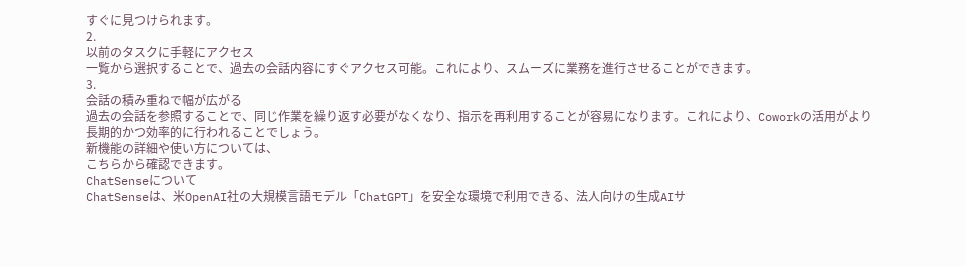すぐに見つけられます。
2.
以前のタスクに手軽にアクセス
一覧から選択することで、過去の会話内容にすぐアクセス可能。これにより、スムーズに業務を進行させることができます。
3.
会話の積み重ねで幅が広がる
過去の会話を参照することで、同じ作業を繰り返す必要がなくなり、指示を再利用することが容易になります。これにより、Coworkの活用がより長期的かつ効率的に行われることでしょう。
新機能の詳細や使い方については、
こちらから確認できます。
ChatSenseについて
ChatSenseは、米OpenAI社の大規模言語モデル「ChatGPT」を安全な環境で利用できる、法人向けの生成AIサ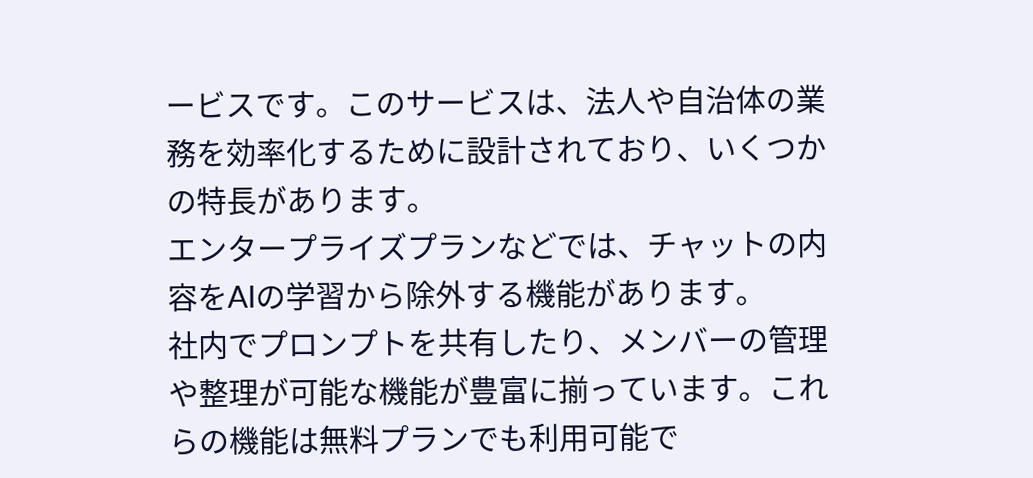ービスです。このサービスは、法人や自治体の業務を効率化するために設計されており、いくつかの特長があります。
エンタープライズプランなどでは、チャットの内容をAIの学習から除外する機能があります。
社内でプロンプトを共有したり、メンバーの管理や整理が可能な機能が豊富に揃っています。これらの機能は無料プランでも利用可能で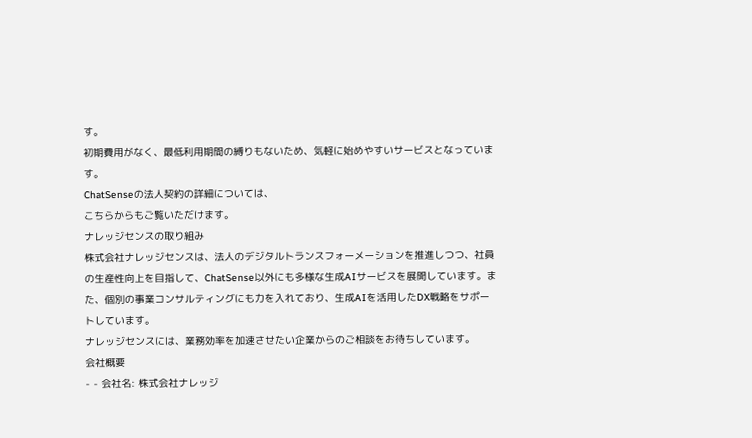す。
初期費用がなく、最低利用期間の縛りもないため、気軽に始めやすいサービスとなっています。
ChatSenseの法人契約の詳細については、
こちらからもご覧いただけます。
ナレッジセンスの取り組み
株式会社ナレッジセンスは、法人のデジタルトランスフォーメーションを推進しつつ、社員の生産性向上を目指して、ChatSense以外にも多様な生成AIサービスを展開しています。また、個別の事業コンサルティングにも力を入れており、生成AIを活用したDX戦略をサポートしています。
ナレッジセンスには、業務効率を加速させたい企業からのご相談をお待ちしています。
会社概要
- - 会社名: 株式会社ナレッジ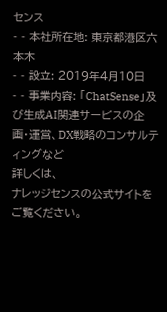センス
- - 本社所在地: 東京都港区六本木
- - 設立: 2019年4月10日
- - 事業内容: 「ChatSense」及び生成AI関連サービスの企画・運営、DX戦略のコンサルティングなど
詳しくは、
ナレッジセンスの公式サイトをご覧ください。